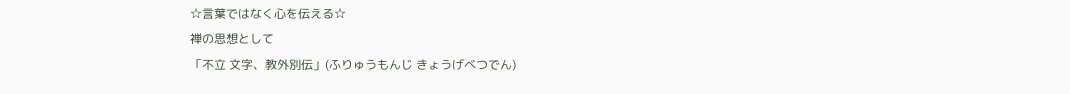☆言葉ではなく心を伝える☆
禅の思想として
「不立 文字、教外別伝」(ふりゅうもんじ きょうげべつでん)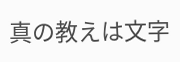真の教えは文字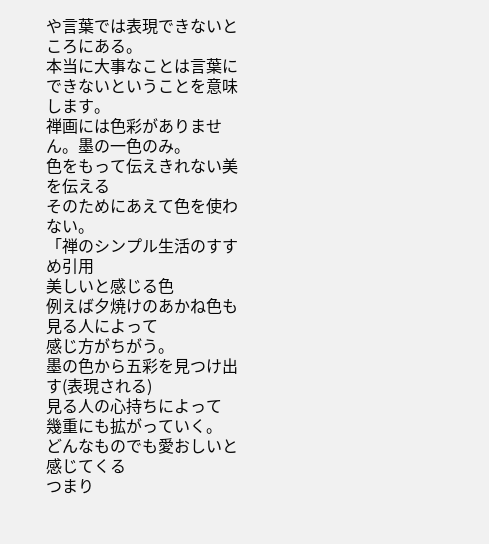や言葉では表現できないところにある。
本当に大事なことは言葉にできないということを意味します。
禅画には色彩がありません。墨の一色のみ。
色をもって伝えきれない美を伝える
そのためにあえて色を使わない。
「禅のシンプル生活のすすめ引用
美しいと感じる色
例えば夕焼けのあかね色も見る人によって
感じ方がちがう。
墨の色から五彩を見つけ出す(表現される)
見る人の心持ちによって
幾重にも拡がっていく。
どんなものでも愛おしいと感じてくる
つまり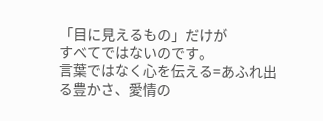「目に見えるもの」だけが
すべてではないのです。
言葉ではなく心を伝える=あふれ出る豊かさ、愛情の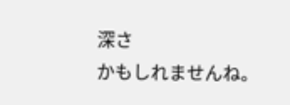深さ
かもしれませんね。